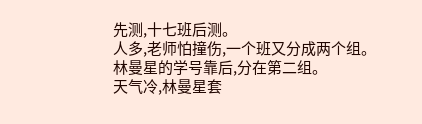先测,十七班后测。
人多,老师怕撞伤,一个班又分成两个组。
林曼星的学号靠后,分在第二组。
天气冷,林曼星套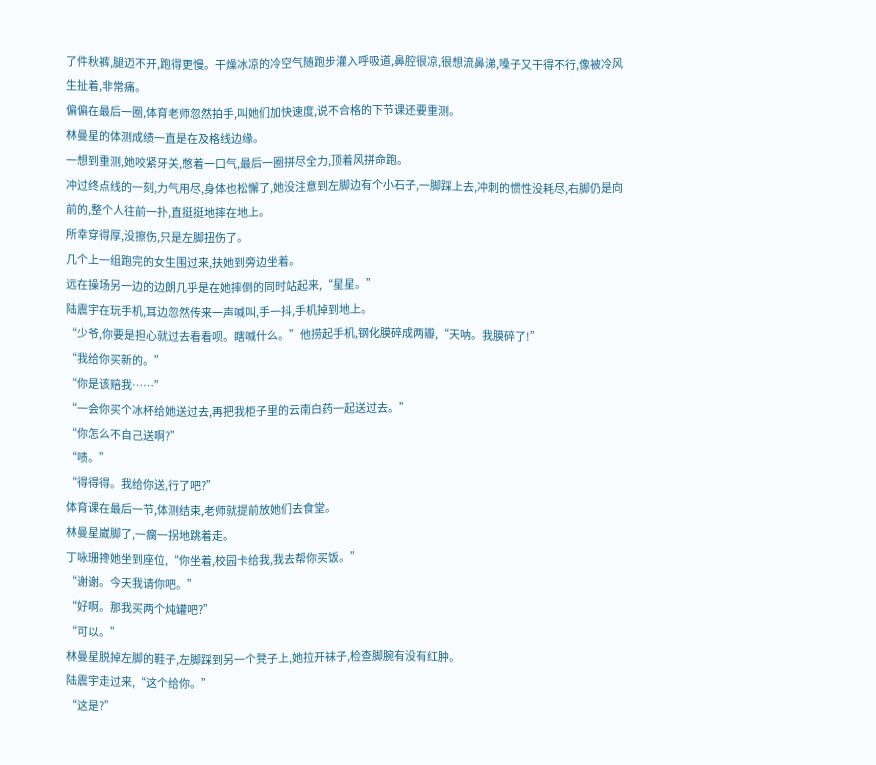了件秋裤,腿迈不开,跑得更慢。干燥冰凉的冷空气随跑步灌入呼吸道,鼻腔很凉,很想流鼻涕,嗓子又干得不行,像被冷风生扯着,非常痛。
偏偏在最后一圈,体育老师忽然拍手,叫她们加快速度,说不合格的下节课还要重测。
林曼星的体测成绩一直是在及格线边缘。
一想到重测,她咬紧牙关,憋着一口气,最后一圈拼尽全力,顶着风拼命跑。
冲过终点线的一刻,力气用尽,身体也松懈了,她没注意到左脚边有个小石子,一脚踩上去,冲刺的惯性没耗尽,右脚仍是向前的,整个人往前一扑,直挺挺地摔在地上。
所幸穿得厚,没擦伤,只是左脚扭伤了。
几个上一组跑完的女生围过来,扶她到旁边坐着。
远在操场另一边的边朗几乎是在她摔倒的同时站起来,“星星。”
陆震宇在玩手机,耳边忽然传来一声喊叫,手一抖,手机掉到地上。
“少爷,你要是担心就过去看看呗。瞎喊什么。”他捞起手机,钢化膜碎成两瓣,“天呐。我膜碎了!”
“我给你买新的。”
“你是该赔我……”
“一会你买个冰杯给她送过去,再把我柜子里的云南白药一起送过去。”
“你怎么不自己送啊?”
“啧。”
“得得得。我给你送,行了吧?”
体育课在最后一节,体测结束,老师就提前放她们去食堂。
林曼星崴脚了,一瘸一拐地跳着走。
丁咏珊搀她坐到座位,“你坐着,校园卡给我,我去帮你买饭。”
“谢谢。今天我请你吧。”
“好啊。那我买两个炖罐吧?”
“可以。”
林曼星脱掉左脚的鞋子,左脚踩到另一个凳子上,她拉开袜子,检查脚腕有没有红肿。
陆震宇走过来,“这个给你。”
“这是?”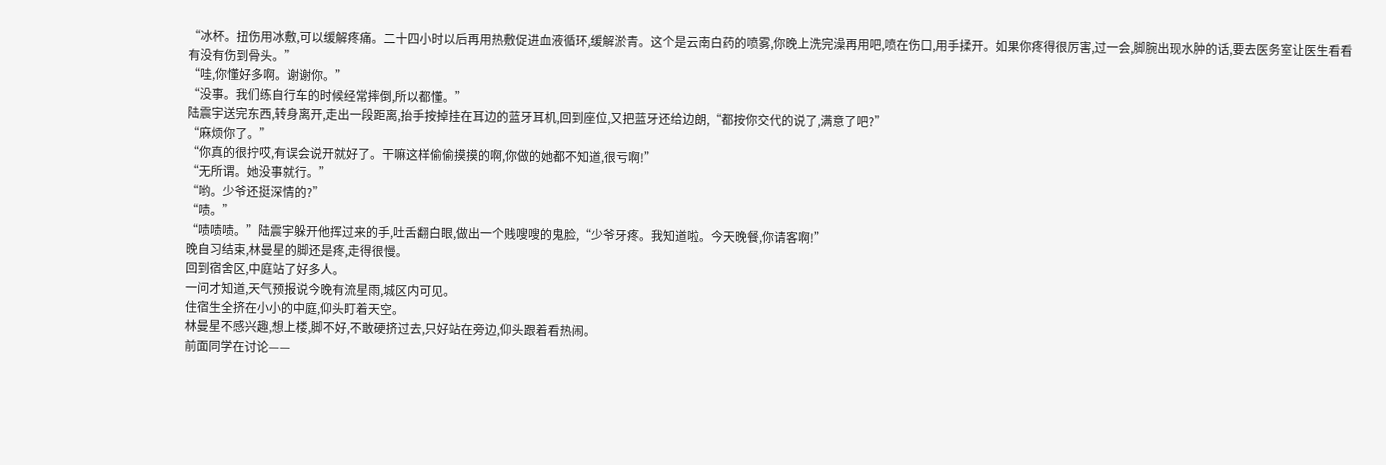“冰杯。扭伤用冰敷,可以缓解疼痛。二十四小时以后再用热敷促进血液循环,缓解淤青。这个是云南白药的喷雾,你晚上洗完澡再用吧,喷在伤口,用手揉开。如果你疼得很厉害,过一会,脚腕出现水肿的话,要去医务室让医生看看有没有伤到骨头。”
“哇,你懂好多啊。谢谢你。”
“没事。我们练自行车的时候经常摔倒,所以都懂。”
陆震宇送完东西,转身离开,走出一段距离,抬手按掉挂在耳边的蓝牙耳机,回到座位,又把蓝牙还给边朗,“都按你交代的说了,满意了吧?”
“麻烦你了。”
“你真的很拧哎,有误会说开就好了。干嘛这样偷偷摸摸的啊,你做的她都不知道,很亏啊!”
“无所谓。她没事就行。”
“哟。少爷还挺深情的?”
“啧。”
“啧啧啧。”陆震宇躲开他挥过来的手,吐舌翻白眼,做出一个贱嗖嗖的鬼脸,“少爷牙疼。我知道啦。今天晚餐,你请客啊!”
晚自习结束,林曼星的脚还是疼,走得很慢。
回到宿舍区,中庭站了好多人。
一问才知道,天气预报说今晚有流星雨,城区内可见。
住宿生全挤在小小的中庭,仰头盯着天空。
林曼星不感兴趣,想上楼,脚不好,不敢硬挤过去,只好站在旁边,仰头跟着看热闹。
前面同学在讨论——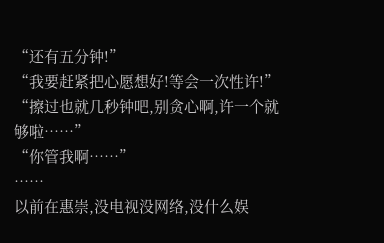“还有五分钟!”
“我要赶紧把心愿想好!等会一次性许!”
“擦过也就几秒钟吧,别贪心啊,许一个就够啦……”
“你管我啊……”
……
以前在惠崇,没电视没网络,没什么娱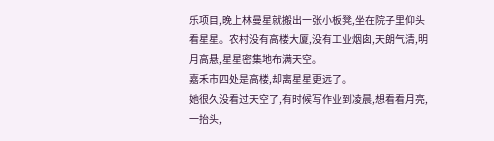乐项目,晚上林曼星就搬出一张小板凳,坐在院子里仰头看星星。农村没有高楼大厦,没有工业烟囱,天朗气清,明月高悬,星星密集地布满天空。
嘉禾市四处是高楼,却离星星更远了。
她很久没看过天空了,有时候写作业到凌晨,想看看月亮,一抬头,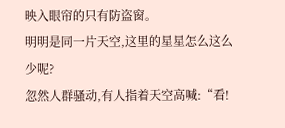映入眼帘的只有防盗窗。
明明是同一片天空,这里的星星怎么这么少呢?
忽然人群骚动,有人指着天空高喊:“看!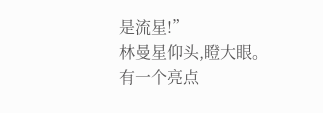是流星!”
林曼星仰头,瞪大眼。
有一个亮点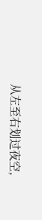从左至右划过夜空,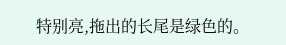特别亮,拖出的长尾是绿色的。